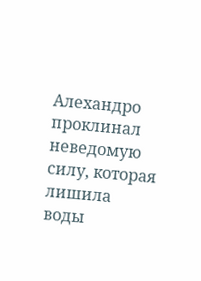Алехандро проклинал неведомую силу, которая лишила воды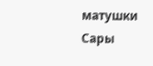матушки Сары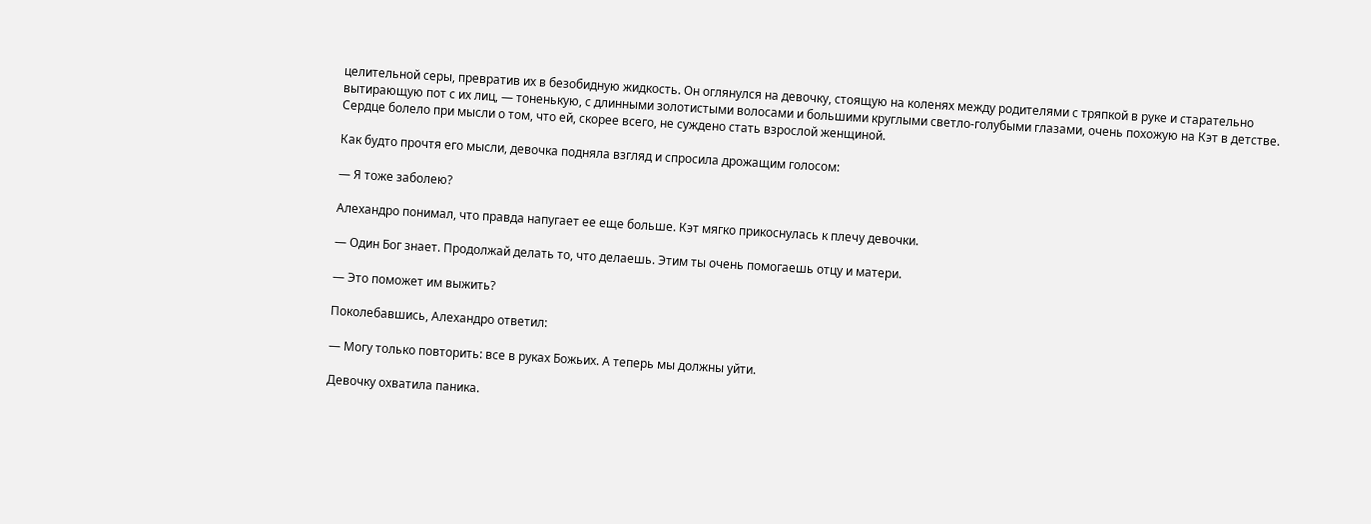целительной серы, превратив их в безобидную жидкость. Он оглянулся на девочку, стоящую на коленях между родителями с тряпкой в руке и старательно вытирающую пот с их лиц, — тоненькую, с длинными золотистыми волосами и большими круглыми светло-голубыми глазами, очень похожую на Кэт в детстве. Сердце болело при мысли о том, что ей, скорее всего, не суждено стать взрослой женщиной.

Как будто прочтя его мысли, девочка подняла взгляд и спросила дрожащим голосом:

— Я тоже заболею?

Алехандро понимал, что правда напугает ее еще больше. Кэт мягко прикоснулась к плечу девочки.

— Один Бог знает. Продолжай делать то, что делаешь. Этим ты очень помогаешь отцу и матери.

— Это поможет им выжить?

Поколебавшись, Алехандро ответил:

— Могу только повторить: все в руках Божьих. А теперь мы должны уйти.

Девочку охватила паника.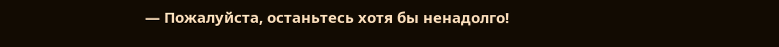— Пожалуйста, останьтесь хотя бы ненадолго!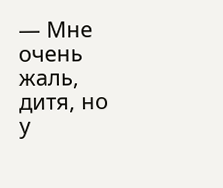— Мне очень жаль, дитя, но у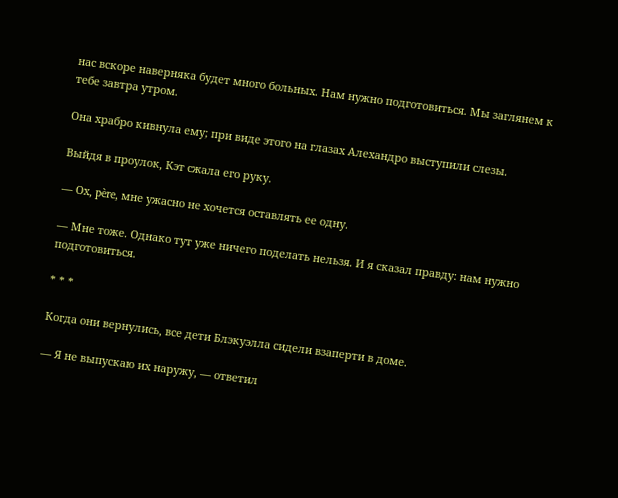нас вскоре наверняка будет много больных. Нам нужно подготовиться. Мы заглянем к тебе завтра утром.

Она храбро кивнула ему; при виде этого на глазах Алехандро выступили слезы.

Выйдя в проулок, Кэт сжала его руку.

— Ох, père, мне ужасно не хочется оставлять ее одну.

— Мне тоже. Однако тут уже ничего поделать нельзя. И я сказал правду: нам нужно подготовиться.

* * *

Когда они вернулись, все дети Блэкуэлла сидели взаперти в доме.

— Я не выпускаю их наружу, — ответил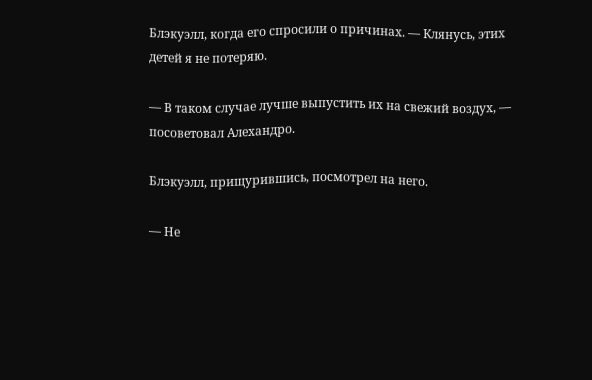Блэкуэлл, когда его спросили о причинах. — Клянусь, этих детей я не потеряю.

— В таком случае лучше выпустить их на свежий воздух, — посоветовал Алехандро.

Блэкуэлл, прищурившись, посмотрел на него.

— Не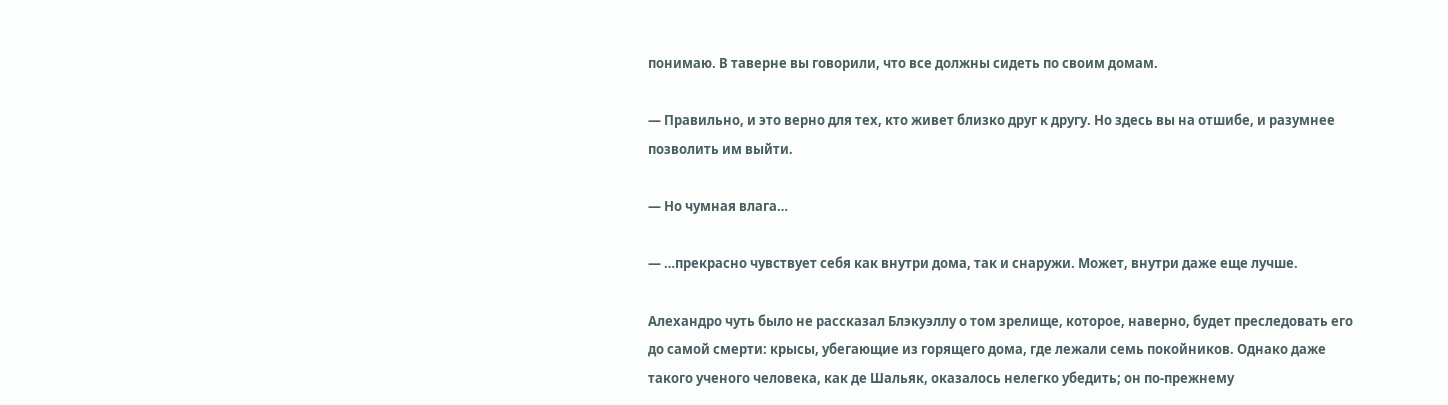понимаю. В таверне вы говорили, что все должны сидеть по своим домам.

— Правильно, и это верно для тех, кто живет близко друг к другу. Но здесь вы на отшибе, и разумнее позволить им выйти.

— Но чумная влага…

— …прекрасно чувствует себя как внутри дома, так и снаружи. Может, внутри даже еще лучше.

Алехандро чуть было не рассказал Блэкуэллу о том зрелище, которое, наверно, будет преследовать его до самой смерти: крысы, убегающие из горящего дома, где лежали семь покойников. Однако даже такого ученого человека, как де Шальяк, оказалось нелегко убедить; он по-прежнему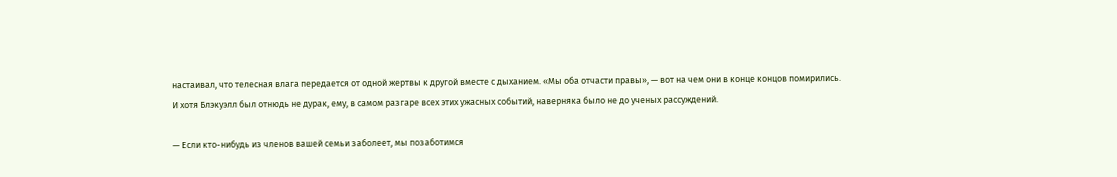настаивал, что телесная влага передается от одной жертвы к другой вместе с дыханием. «Мы оба отчасти правы», — вот на чем они в конце концов помирились. И хотя Блэкуэлл был отнюдь не дурак, ему, в самом разгаре всех этих ужасных событий, наверняка было не до ученых рассуждений.

— Если кто-нибудь из членов вашей семьи заболеет, мы позаботимся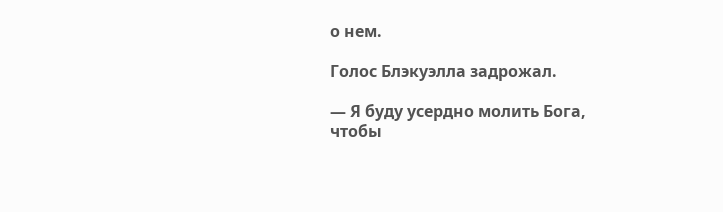о нем.

Голос Блэкуэлла задрожал.

— Я буду усердно молить Бога, чтобы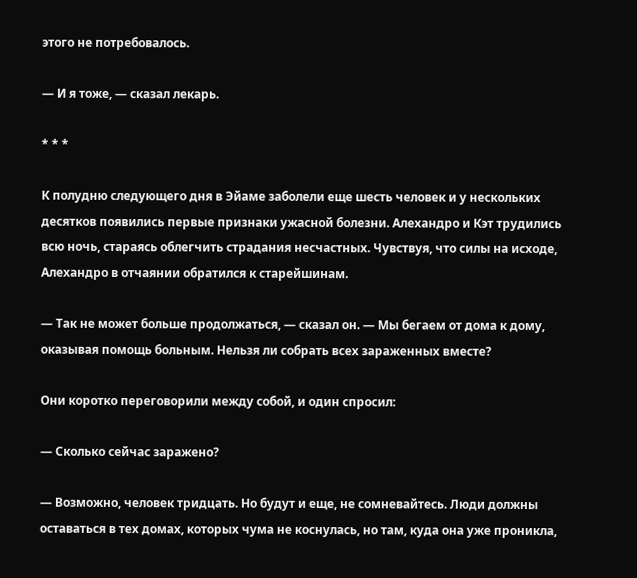этого не потребовалось.

— И я тоже, — сказал лекарь.

* * *

К полудню следующего дня в Эйаме заболели еще шесть человек и у нескольких десятков появились первые признаки ужасной болезни. Алехандро и Кэт трудились всю ночь, стараясь облегчить страдания несчастных. Чувствуя, что силы на исходе, Алехандро в отчаянии обратился к старейшинам.

— Так не может больше продолжаться, — сказал он. — Мы бегаем от дома к дому, оказывая помощь больным. Нельзя ли собрать всех зараженных вместе?

Они коротко переговорили между собой, и один спросил:

— Сколько сейчас заражено?

— Возможно, человек тридцать. Но будут и еще, не сомневайтесь. Люди должны оставаться в тех домах, которых чума не коснулась, но там, куда она уже проникла,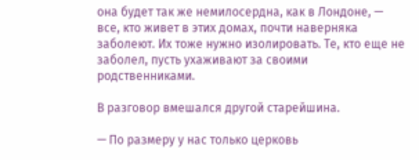она будет так же немилосердна, как в Лондоне, — все, кто живет в этих домах, почти наверняка заболеют. Их тоже нужно изолировать. Те, кто еще не заболел, пусть ухаживают за своими родственниками.

В разговор вмешался другой старейшина.

— По размеру у нас только церковь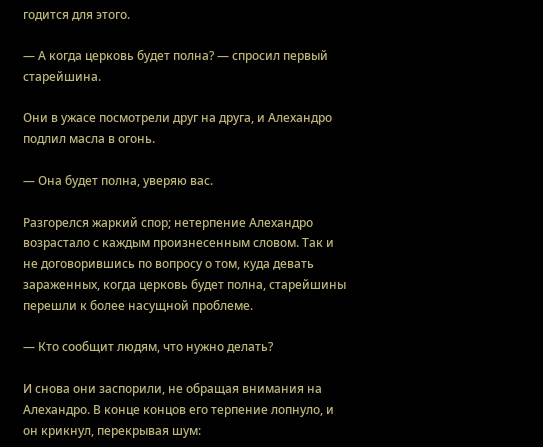годится для этого.

— А когда церковь будет полна? — спросил первый старейшина.

Они в ужасе посмотрели друг на друга, и Алехандро подлил масла в огонь.

— Она будет полна, уверяю вас.

Разгорелся жаркий спор; нетерпение Алехандро возрастало с каждым произнесенным словом. Так и не договорившись по вопросу о том, куда девать зараженных, когда церковь будет полна, старейшины перешли к более насущной проблеме.

— Кто сообщит людям, что нужно делать?

И снова они заспорили, не обращая внимания на Алехандро. В конце концов его терпение лопнуло, и он крикнул, перекрывая шум: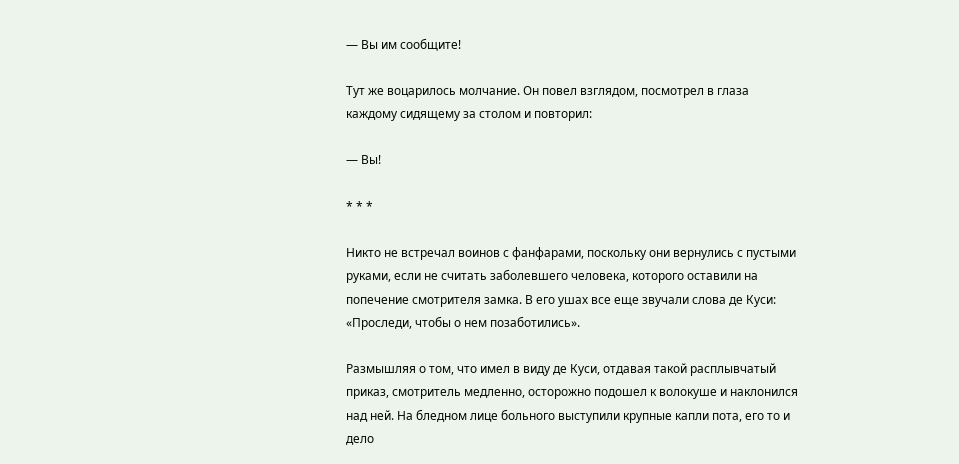— Вы им сообщите!

Тут же воцарилось молчание. Он повел взглядом, посмотрел в глаза каждому сидящему за столом и повторил:

— Вы!

* * *

Никто не встречал воинов с фанфарами, поскольку они вернулись с пустыми руками, если не считать заболевшего человека, которого оставили на попечение смотрителя замка. В его ушах все еще звучали слова де Куси: «Проследи, чтобы о нем позаботились».

Размышляя о том, что имел в виду де Куси, отдавая такой расплывчатый приказ, смотритель медленно, осторожно подошел к волокуше и наклонился над ней. На бледном лице больного выступили крупные капли пота, его то и дело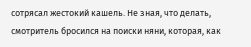сотрясал жестокий кашель. Не зная, что делать, смотритель бросился на поиски няни, которая, как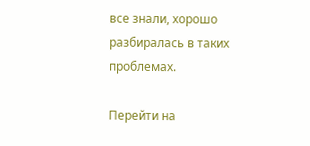все знали, хорошо разбиралась в таких проблемах.

Перейти на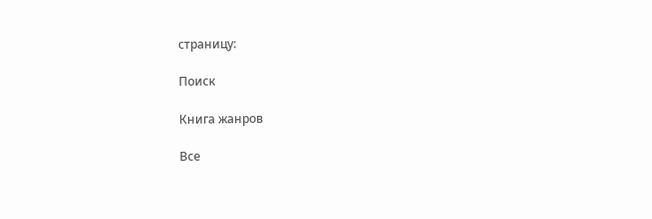страницу:

Поиск

Книга жанров

Все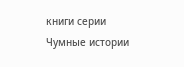книги серии Чумные истории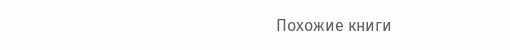Похожие книги